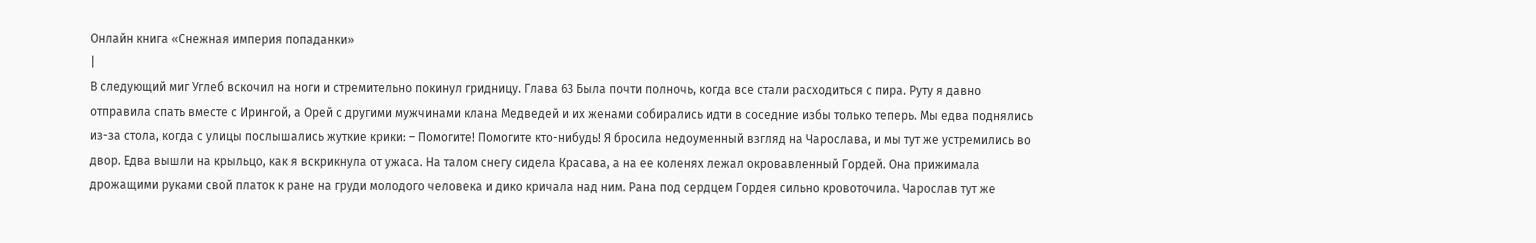Онлайн книга «Снежная империя попаданки»
|
В следующий миг Углеб вскочил на ноги и стремительно покинул гридницу. Глава 63 Была почти полночь, когда все стали расходиться с пира. Руту я давно отправила спать вместе с Ирингой, а Орей с другими мужчинами клана Медведей и их женами собирались идти в соседние избы только теперь. Мы едва поднялись из-за стола, когда с улицы послышались жуткие крики: – Помогите! Помогите кто-нибудь! Я бросила недоуменный взгляд на Чарослава, и мы тут же устремились во двор. Едва вышли на крыльцо, как я вскрикнула от ужаса. На талом снегу сидела Красава, а на ее коленях лежал окровавленный Гордей. Она прижимала дрожащими руками свой платок к ране на груди молодого человека и дико кричала над ним. Рана под сердцем Гордея сильно кровоточила. Чарослав тут же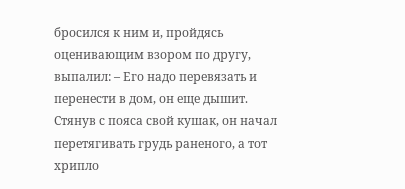бросился к ним и, пройдясь оценивающим взором по другу, выпалил: – Его надо перевязать и перенести в дом, он еще дышит. Стянув с пояса свой кушак, он начал перетягивать грудь раненого, а тот хрипло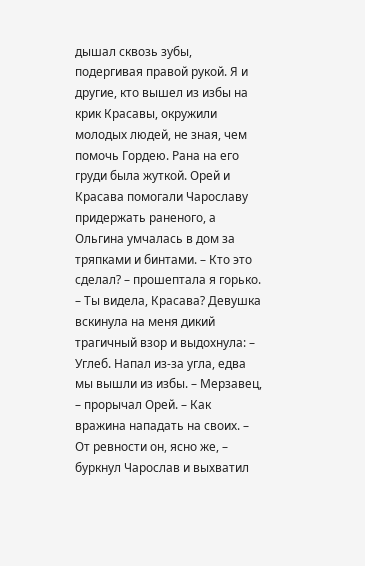дышал сквозь зубы, подергивая правой рукой. Я и другие, кто вышел из избы на крик Красавы, окружили молодых людей, не зная, чем помочь Гордею. Рана на его груди была жуткой. Орей и Красава помогали Чарославу придержать раненого, а Ольгина умчалась в дом за тряпками и бинтами. – Кто это сделал? – прошептала я горько. – Ты видела, Красава? Девушка вскинула на меня дикий трагичный взор и выдохнула: – Углеб. Напал из-за угла, едва мы вышли из избы. – Мерзавец, – прорычал Орей. – Как вражина нападать на своих. – От ревности он, ясно же, – буркнул Чарослав и выхватил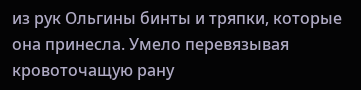из рук Ольгины бинты и тряпки, которые она принесла. Умело перевязывая кровоточащую рану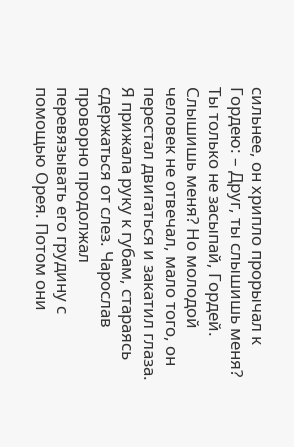сильнее, он хрипло прорычал к Гордею: – Друг, ты слышишь меня? Ты только не засыпай, Гордей. Слышишь меня? Но молодой человек не отвечал, мало того, он перестал двигаться и закатил глаза. Я прижала руку к губам, стараясь сдержаться от слез. Чарослав проворно продолжал перевязывать его грудину с помощью Орея. Потом они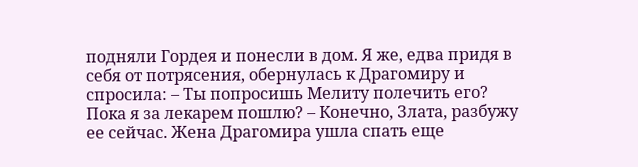подняли Гордея и понесли в дом. Я же, едва придя в себя от потрясения, обернулась к Драгомиру и спросила: – Ты попросишь Мелиту полечить его? Пока я за лекарем пошлю? – Конечно, Злата, разбужу ее сейчас. Жена Драгомира ушла спать еще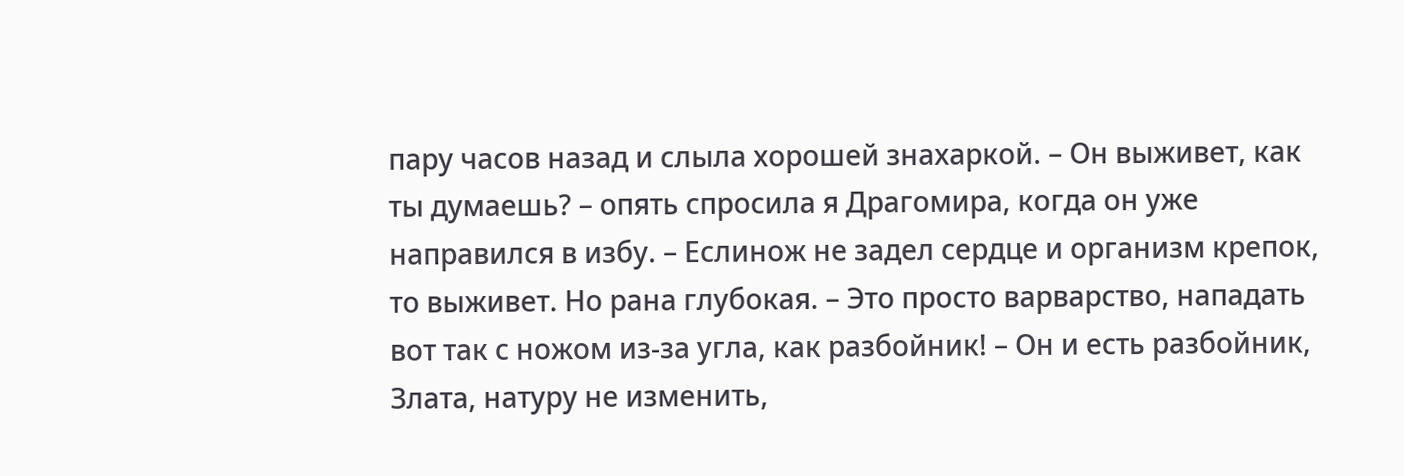пару часов назад и слыла хорошей знахаркой. – Он выживет, как ты думаешь? – опять спросила я Драгомира, когда он уже направился в избу. – Еслинож не задел сердце и организм крепок, то выживет. Но рана глубокая. – Это просто варварство, нападать вот так с ножом из-за угла, как разбойник! – Он и есть разбойник, Злата, натуру не изменить,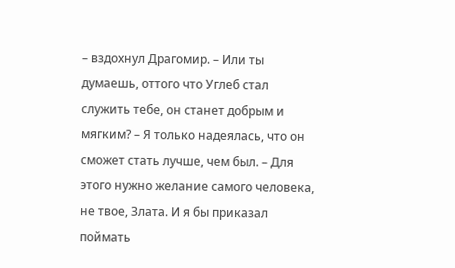– вздохнул Драгомир. – Или ты думаешь, оттого что Углеб стал служить тебе, он станет добрым и мягким? – Я только надеялась, что он сможет стать лучше, чем был. – Для этого нужно желание самого человека, не твое, Злата. И я бы приказал поймать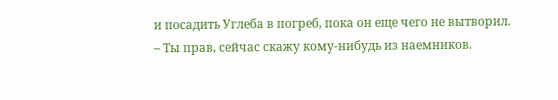и посадить Углеба в погреб, пока он еще чего не вытворил. – Ты прав, сейчас скажу кому-нибудь из наемников.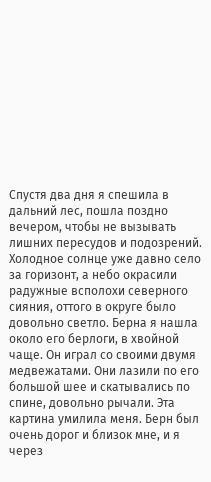Спустя два дня я спешила в дальний лес, пошла поздно вечером, чтобы не вызывать лишних пересудов и подозрений. Холодное солнце уже давно село за горизонт, а небо окрасили радужные всполохи северного сияния, оттого в округе было довольно светло. Берна я нашла около его берлоги, в хвойной чаще. Он играл со своими двумя медвежатами. Они лазили по его большой шее и скатывались по спине, довольно рычали. Эта картина умилила меня. Берн был очень дорог и близок мне, и я через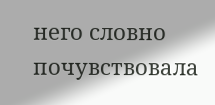него словно почувствовала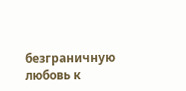безграничную любовь к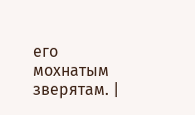его мохнатым зверятам. |